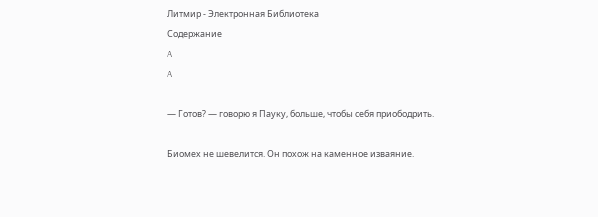Литмир - Электронная Библиотека
Содержание
A
A

— Готов? — говорю я Пауку, больше, чтобы себя приободрить.

Биомех не шевелится. Он похож на каменное изваяние.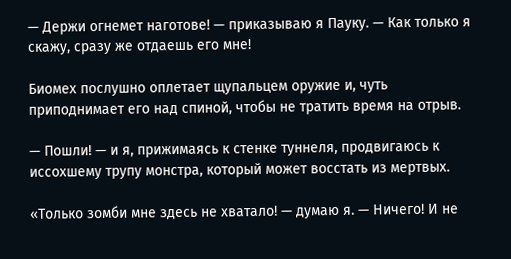— Держи огнемет наготове! — приказываю я Пауку. — Как только я скажу, сразу же отдаешь его мне!

Биомех послушно оплетает щупальцем оружие и, чуть приподнимает его над спиной, чтобы не тратить время на отрыв.

— Пошли! — и я, прижимаясь к стенке туннеля, продвигаюсь к иссохшему трупу монстра, который может восстать из мертвых.

«Только зомби мне здесь не хватало! — думаю я. — Ничего! И не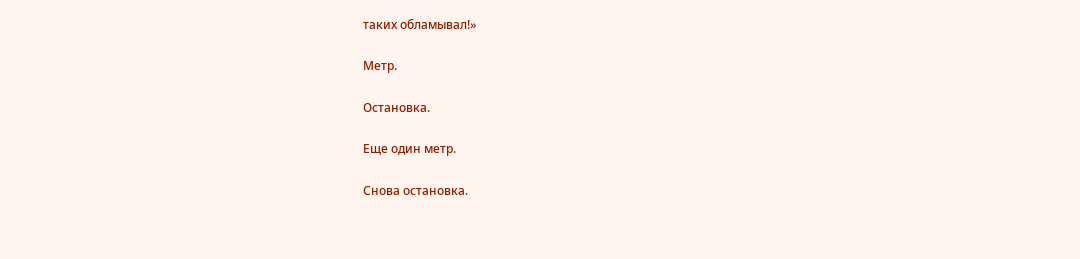таких обламывал!»

Метр.

Остановка.

Еще один метр.

Снова остановка.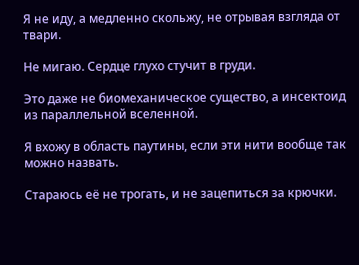Я не иду, а медленно скольжу, не отрывая взгляда от твари.

Не мигаю. Сердце глухо стучит в груди.

Это даже не биомеханическое существо, а инсектоид из параллельной вселенной.

Я вхожу в область паутины, если эти нити вообще так можно назвать.

Стараюсь её не трогать, и не зацепиться за крючки.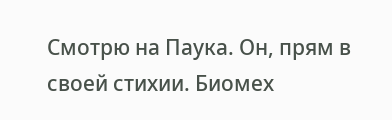Смотрю на Паука. Он, прям в своей стихии. Биомех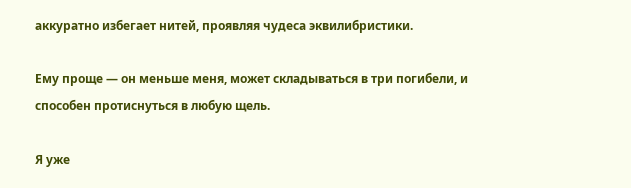аккуратно избегает нитей, проявляя чудеса эквилибристики.

Ему проще — он меньше меня, может складываться в три погибели, и способен протиснуться в любую щель.

Я уже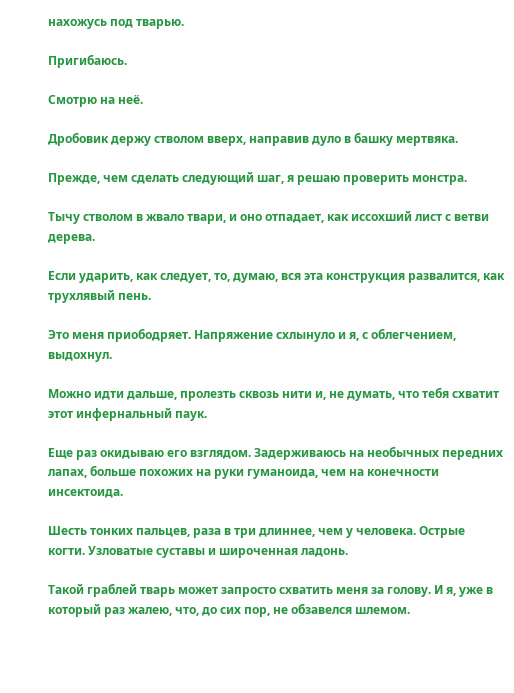нахожусь под тварью.

Пригибаюсь.

Смотрю на неё.

Дробовик держу стволом вверх, направив дуло в башку мертвяка.

Прежде, чем сделать следующий шаг, я решаю проверить монстра.

Тычу стволом в жвало твари, и оно отпадает, как иссохший лист с ветви дерева.

Если ударить, как следует, то, думаю, вся эта конструкция развалится, как трухлявый пень.

Это меня приободряет. Напряжение схлынуло и я, с облегчением, выдохнул.

Можно идти дальше, пролезть сквозь нити и, не думать, что тебя схватит этот инфернальный паук.

Еще раз окидываю его взглядом. Задерживаюсь на необычных передних лапах, больше похожих на руки гуманоида, чем на конечности инсектоида.

Шесть тонких пальцев, раза в три длиннее, чем у человека. Острые когти. Узловатые суставы и широченная ладонь.

Такой граблей тварь может запросто схватить меня за голову. И я, уже в который раз жалею, что, до сих пор, не обзавелся шлемом.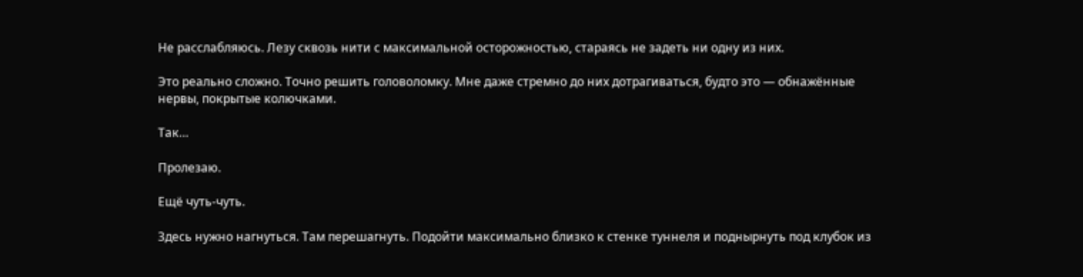Не расслабляюсь. Лезу сквозь нити с максимальной осторожностью, стараясь не задеть ни одну из них.

Это реально сложно. Точно решить головоломку. Мне даже стремно до них дотрагиваться, будто это — обнажённые нервы, покрытые колючками.

Так…

Пролезаю.

Ещё чуть-чуть.

Здесь нужно нагнуться. Там перешагнуть. Подойти максимально близко к стенке туннеля и поднырнуть под клубок из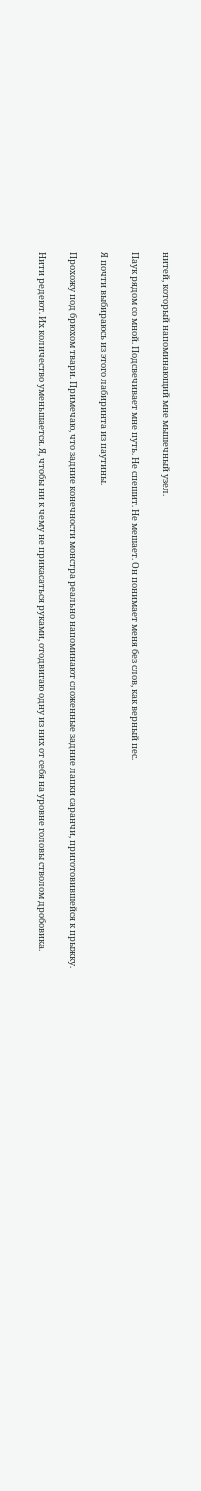нитей, который напоминающий мне мышечный узел.

Паук рядом со мной. Подсвечивает мне путь. Не спешит. Не мешает. Он понимает меня без слов, как верный пес.

Я почти выбираюсь из этого лабиринта из паутины.

Прохожу под брюхом твари. Примечаю, что задние конечности монстра реально напоминают сложенные задние лапки саранчи, приготовившейся к прыжку.

Нити редеют. Их количество уменьшается. Я, чтобы ни к чему не прикасаться руками, отодвигаю одну из них от себя на уровне головы стволом дробовика.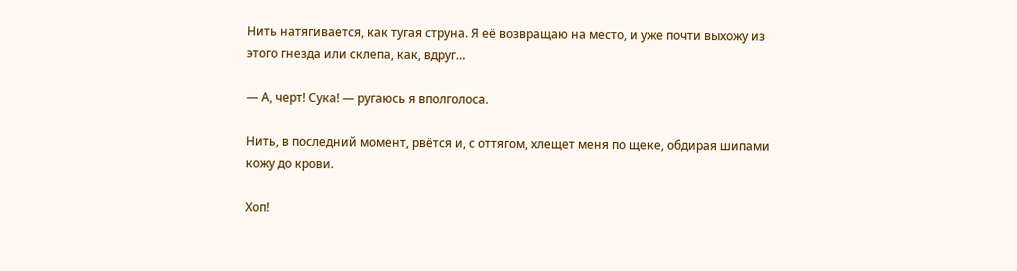Нить натягивается, как тугая струна. Я её возвращаю на место, и уже почти выхожу из этого гнезда или склепа, как, вдруг…

— А, черт! Сука! — ругаюсь я вполголоса.

Нить, в последний момент, рвётся и, с оттягом, хлещет меня по щеке, обдирая шипами кожу до крови.

Хоп!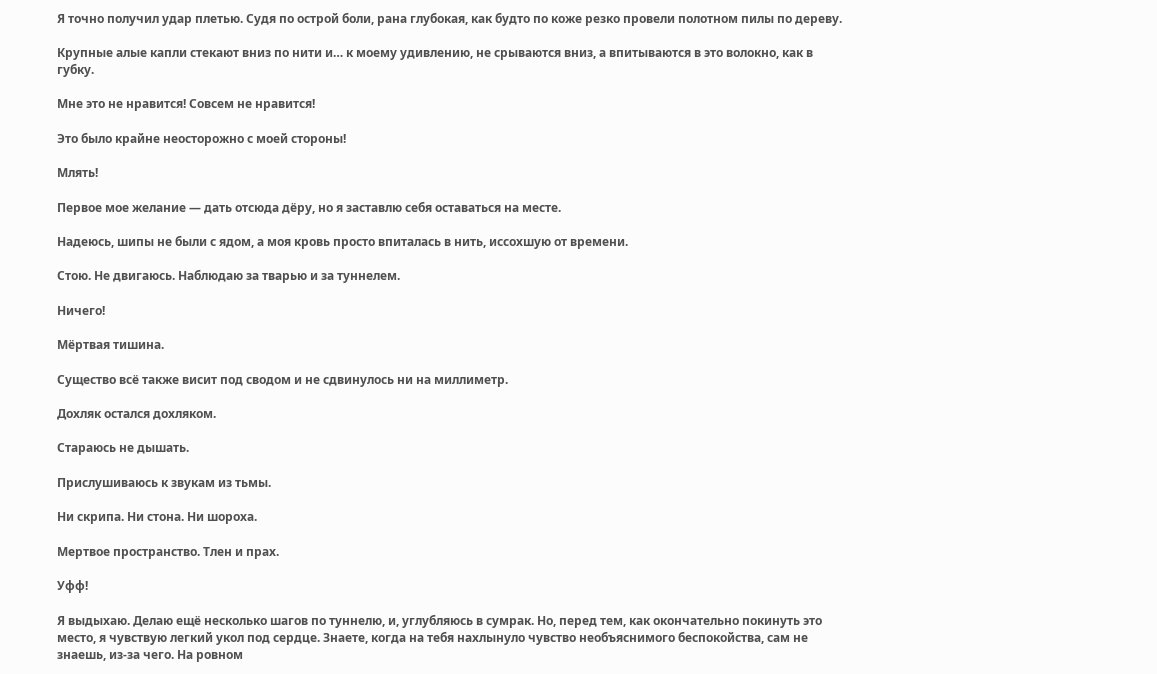Я точно получил удар плетью. Судя по острой боли, рана глубокая, как будто по коже резко провели полотном пилы по дереву.

Крупные алые капли стекают вниз по нити и… к моему удивлению, не срываются вниз, а впитываются в это волокно, как в губку.

Мне это не нравится! Совсем не нравится!

Это было крайне неосторожно с моей стороны!

Млять!

Первое мое желание — дать отсюда дёру, но я заставлю себя оставаться на месте.

Надеюсь, шипы не были с ядом, а моя кровь просто впиталась в нить, иссохшую от времени.

Стою. Не двигаюсь. Наблюдаю за тварью и за туннелем.

Ничего!

Мёртвая тишина.

Существо всё также висит под сводом и не сдвинулось ни на миллиметр.

Дохляк остался дохляком.

Стараюсь не дышать.

Прислушиваюсь к звукам из тьмы.

Ни скрипа. Ни стона. Ни шороха.

Мертвое пространство. Тлен и прах.

Уфф!

Я выдыхаю. Делаю ещё несколько шагов по туннелю, и, углубляюсь в сумрак. Но, перед тем, как окончательно покинуть это место, я чувствую легкий укол под сердце. Знаете, когда на тебя нахлынуло чувство необъяснимого беспокойства, сам не знаешь, из-за чего. На ровном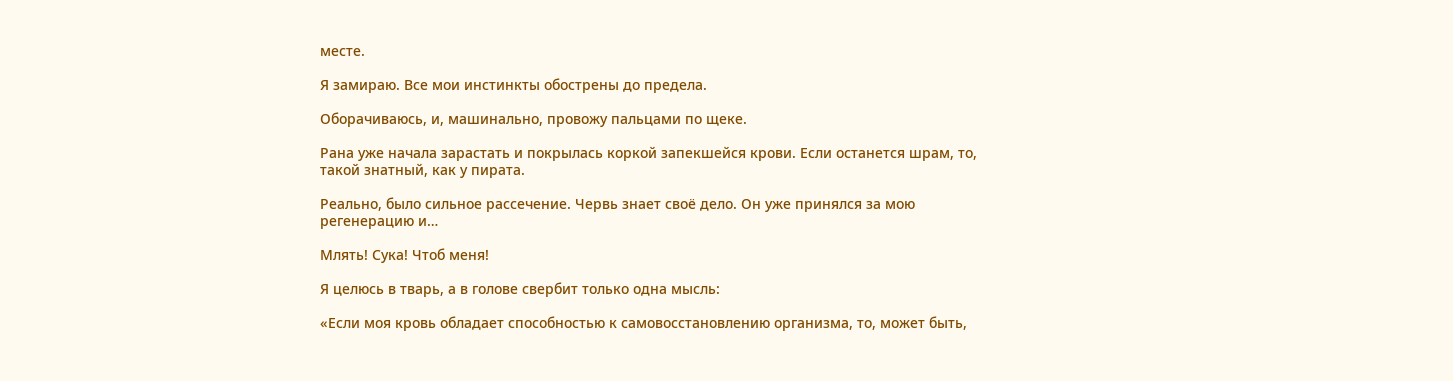месте.

Я замираю. Все мои инстинкты обострены до предела.

Оборачиваюсь, и, машинально, провожу пальцами по щеке.

Рана уже начала зарастать и покрылась коркой запекшейся крови. Если останется шрам, то, такой знатный, как у пирата.

Реально, было сильное рассечение. Червь знает своё дело. Он уже принялся за мою регенерацию и…

Млять! Сука! Чтоб меня!

Я целюсь в тварь, а в голове свербит только одна мысль:

«Если моя кровь обладает способностью к самовосстановлению организма, то, может быть,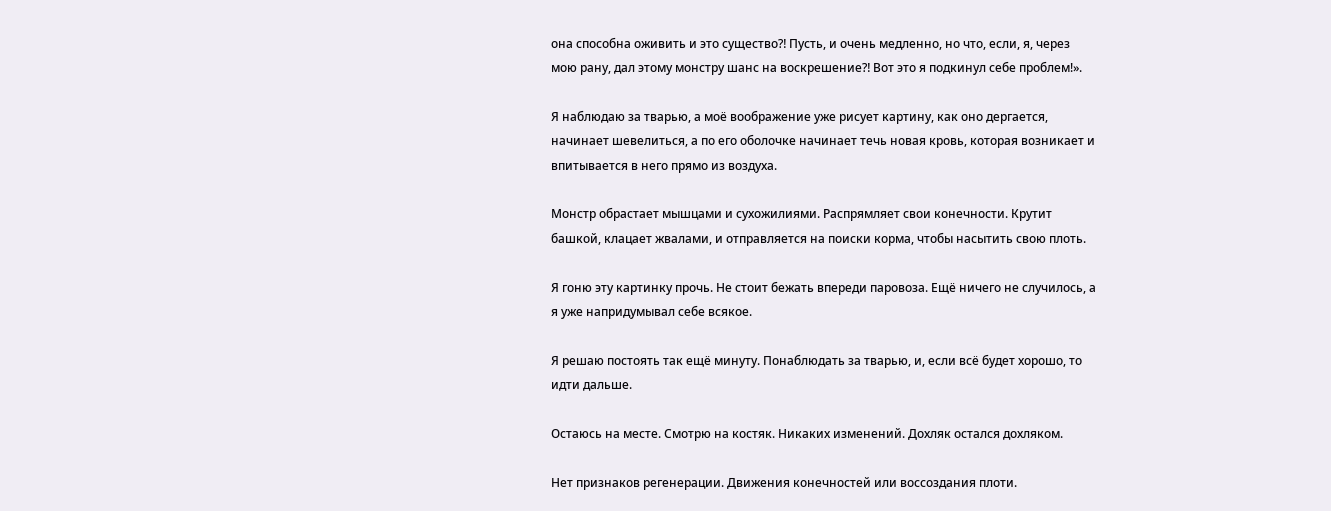она способна оживить и это существо⁈ Пусть, и очень медленно, но что, если, я, через мою рану, дал этому монстру шанс на воскрешение⁈ Вот это я подкинул себе проблем!».

Я наблюдаю за тварью, а моё воображение уже рисует картину, как оно дергается, начинает шевелиться, а по его оболочке начинает течь новая кровь, которая возникает и впитывается в него прямо из воздуха.

Монстр обрастает мышцами и сухожилиями. Распрямляет свои конечности. Крутит башкой, клацает жвалами, и отправляется на поиски корма, чтобы насытить свою плоть.

Я гоню эту картинку прочь. Не стоит бежать впереди паровоза. Ещё ничего не случилось, а я уже напридумывал себе всякое.

Я решаю постоять так ещё минуту. Понаблюдать за тварью, и, если всё будет хорошо, то идти дальше.

Остаюсь на месте. Смотрю на костяк. Никаких изменений. Дохляк остался дохляком.

Нет признаков регенерации. Движения конечностей или воссоздания плоти.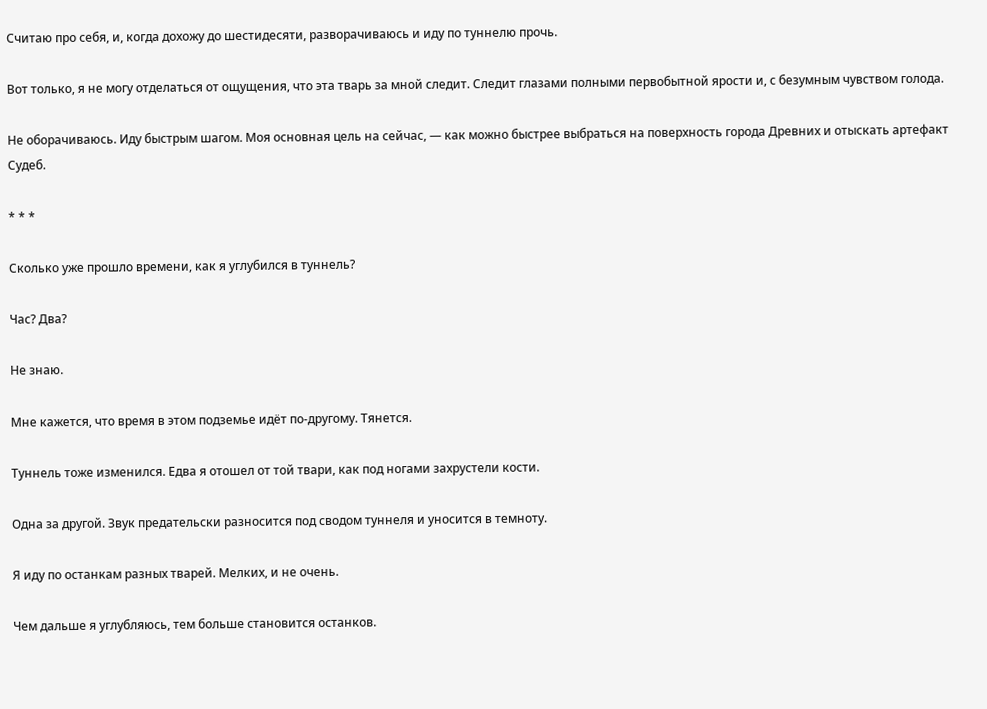Считаю про себя, и, когда дохожу до шестидесяти, разворачиваюсь и иду по туннелю прочь.

Вот только, я не могу отделаться от ощущения, что эта тварь за мной следит. Следит глазами полными первобытной ярости и, с безумным чувством голода.

Не оборачиваюсь. Иду быстрым шагом. Моя основная цель на сейчас, — как можно быстрее выбраться на поверхность города Древних и отыскать артефакт Судеб.

* * *

Сколько уже прошло времени, как я углубился в туннель?

Час? Два?

Не знаю.

Мне кажется, что время в этом подземье идёт по-другому. Тянется.

Туннель тоже изменился. Едва я отошел от той твари, как под ногами захрустели кости.

Одна за другой. Звук предательски разносится под сводом туннеля и уносится в темноту.

Я иду по останкам разных тварей. Мелких, и не очень.

Чем дальше я углубляюсь, тем больше становится останков.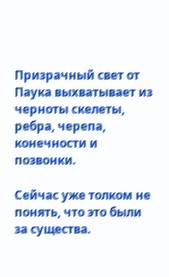Призрачный свет от Паука выхватывает из черноты скелеты, ребра, черепа, конечности и позвонки.

Сейчас уже толком не понять, что это были за существа.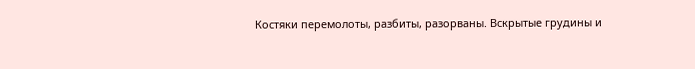Костяки перемолоты, разбиты, разорваны. Вскрытые грудины и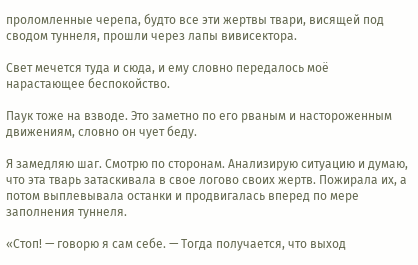проломленные черепа, будто все эти жертвы твари, висящей под сводом туннеля, прошли через лапы вивисектора.

Свет мечется туда и сюда, и ему словно передалось моё нарастающее беспокойство.

Паук тоже на взводе. Это заметно по его рваным и настороженным движениям, словно он чует беду.

Я замедляю шаг. Смотрю по сторонам. Анализирую ситуацию и думаю, что эта тварь затаскивала в свое логово своих жертв. Пожирала их, а потом выплевывала останки и продвигалась вперед по мере заполнения туннеля.

«Стоп! — говорю я сам себе. — Тогда получается, что выход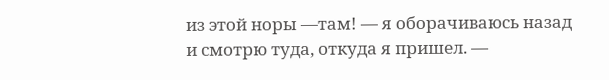из этой норы —там! — я оборачиваюсь назад и смотрю туда, откуда я пришел. —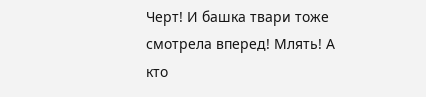Черт! И башка твари тоже смотрела вперед! Млять! А кто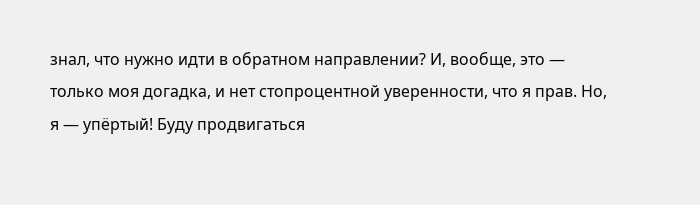знал, что нужно идти в обратном направлении? И, вообще, это — только моя догадка, и нет стопроцентной уверенности, что я прав. Но, я — упёртый! Буду продвигаться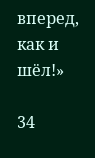вперед, как и шёл!»

34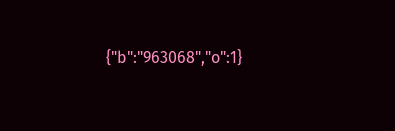{"b":"963068","o":1}